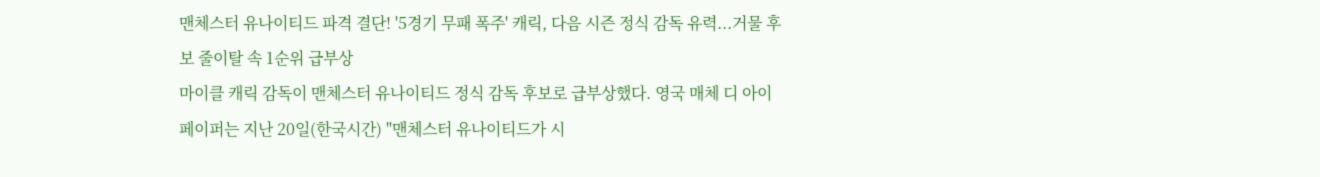맨체스터 유나이티드 파격 결단! '5경기 무패 폭주' 캐릭, 다음 시즌 정식 감독 유력...거물 후보 줄이탈 속 1순위 급부상
마이클 캐릭 감독이 맨체스터 유나이티드 정식 감독 후보로 급부상했다. 영국 매체 디 아이 페이퍼는 지난 20일(한국시간) "맨체스터 유나이티드가 시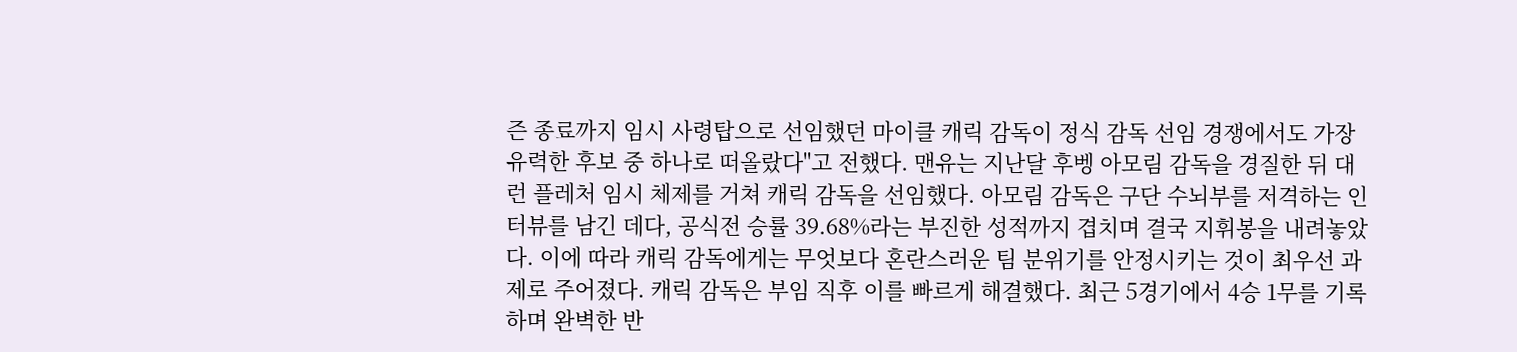즌 종료까지 임시 사령탑으로 선임했던 마이클 캐릭 감독이 정식 감독 선임 경쟁에서도 가장 유력한 후보 중 하나로 떠올랐다"고 전했다. 맨유는 지난달 후벵 아모림 감독을 경질한 뒤 대런 플레처 임시 체제를 거쳐 캐릭 감독을 선임했다. 아모림 감독은 구단 수뇌부를 저격하는 인터뷰를 남긴 데다, 공식전 승률 39.68%라는 부진한 성적까지 겹치며 결국 지휘봉을 내려놓았다. 이에 따라 캐릭 감독에게는 무엇보다 혼란스러운 팀 분위기를 안정시키는 것이 최우선 과제로 주어졌다. 캐릭 감독은 부임 직후 이를 빠르게 해결했다. 최근 5경기에서 4승 1무를 기록하며 완벽한 반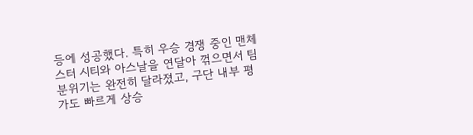등에 성공했다. 특히 우승 경쟁 중인 맨체스터 시티와 아스날을 연달아 꺾으면서 팀 분위기는 완전히 달라졌고, 구단 내부 평가도 빠르게 상승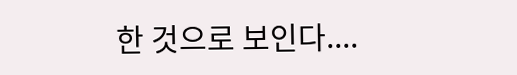한 것으로 보인다....